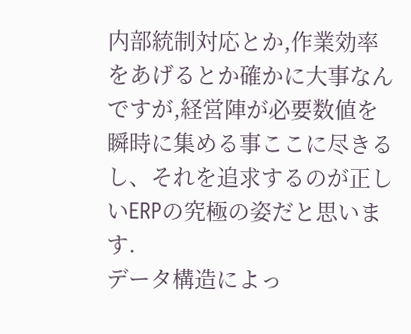内部統制対応とか,作業効率をあげるとか確かに大事なんですが,経営陣が必要数値を瞬時に集める事ここに尽きるし、それを追求するのが正しいERPの究極の姿だと思います.
データ構造によっ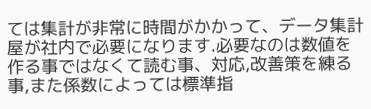ては集計が非常に時間がかかって、データ集計屋が社内で必要になります.必要なのは数値を作る事ではなくて読む事、対応,改善策を練る事,また係数によっては標準指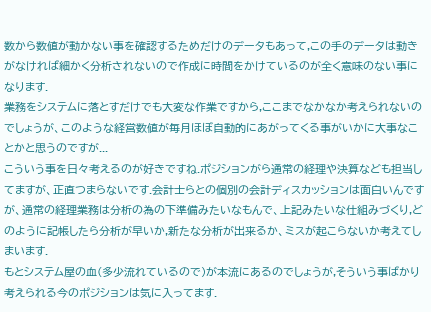数から数値が動かない事を確認するためだけのデータもあって,この手のデータは動きがなければ細かく分析されないので作成に時間をかけているのが全く意味のない事になります.
業務をシステムに落とすだけでも大変な作業ですから,ここまでなかなか考えられないのでしょうが、このような経営数値が毎月ほぼ自動的にあがってくる事がいかに大事なことかと思うのですが...
こういう事を日々考えるのが好きですね.ポジションがら通常の経理や決算なども担当してますが、正直つまらないです.会計士らとの個別の会計ディスカッションは面白いんですが、通常の経理業務は分析の為の下準備みたいなもんで、上記みたいな仕組みづくり,どのように記帳したら分析が早いか,新たな分析が出来るか、ミスが起こらないか考えてしまいます.
もとシステム屋の血(多少流れているので)が本流にあるのでしょうが,そういう事ばかり考えられる今のポジションは気に入ってます.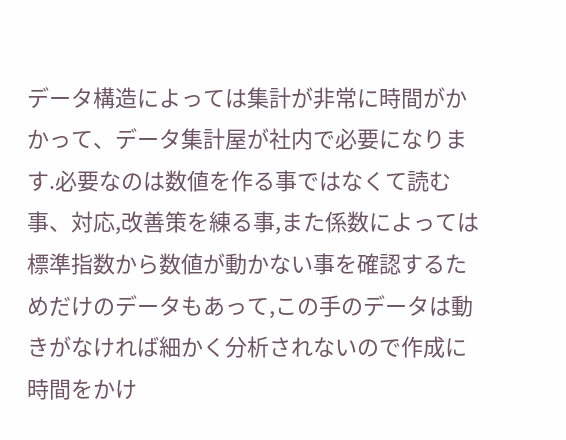データ構造によっては集計が非常に時間がかかって、データ集計屋が社内で必要になります.必要なのは数値を作る事ではなくて読む事、対応,改善策を練る事,また係数によっては標準指数から数値が動かない事を確認するためだけのデータもあって,この手のデータは動きがなければ細かく分析されないので作成に時間をかけ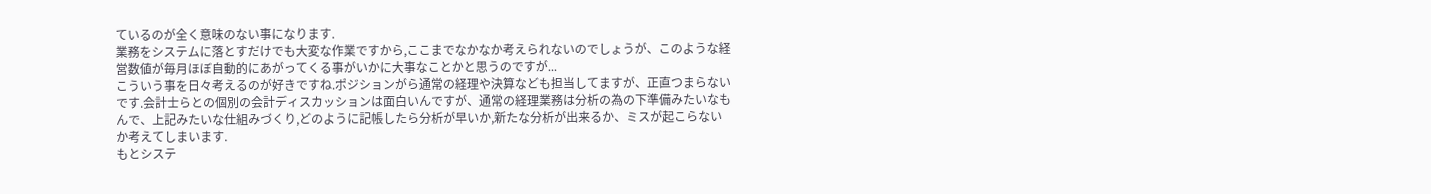ているのが全く意味のない事になります.
業務をシステムに落とすだけでも大変な作業ですから,ここまでなかなか考えられないのでしょうが、このような経営数値が毎月ほぼ自動的にあがってくる事がいかに大事なことかと思うのですが...
こういう事を日々考えるのが好きですね.ポジションがら通常の経理や決算なども担当してますが、正直つまらないです.会計士らとの個別の会計ディスカッションは面白いんですが、通常の経理業務は分析の為の下準備みたいなもんで、上記みたいな仕組みづくり,どのように記帳したら分析が早いか,新たな分析が出来るか、ミスが起こらないか考えてしまいます.
もとシステ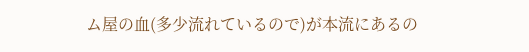ム屋の血(多少流れているので)が本流にあるの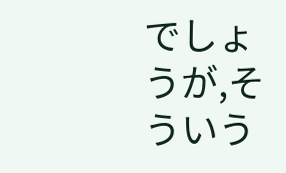でしょうが,そういう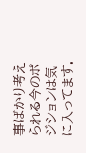事ばかり考えられる今のポジションは気に入ってます.